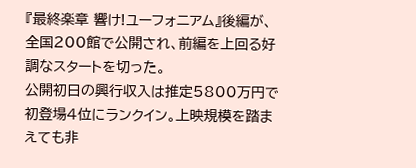『最終楽章 響け!ユーフォニアム』後編が、全国200館で公開され、前編を上回る好調なスタートを切った。
公開初日の興行収入は推定5800万円で初登場4位にランクイン。上映規模を踏まえても非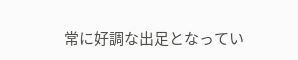常に好調な出足となってい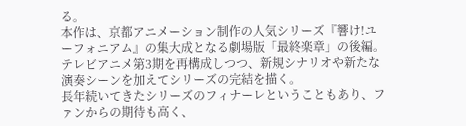る。
本作は、京都アニメーション制作の人気シリーズ『響け!ユーフォニアム』の集大成となる劇場版「最終楽章」の後編。テレビアニメ第3期を再構成しつつ、新規シナリオや新たな演奏シーンを加えてシリーズの完結を描く。
長年続いてきたシリーズのフィナーレということもあり、ファンからの期待も高く、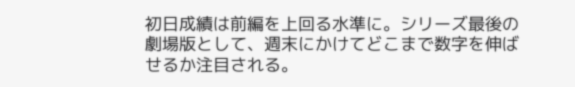初日成績は前編を上回る水準に。シリーズ最後の劇場版として、週末にかけてどこまで数字を伸ばせるか注目される。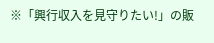※「興行収入を見守りたい!」の販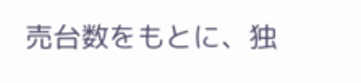売台数をもとに、独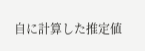自に計算した推定値